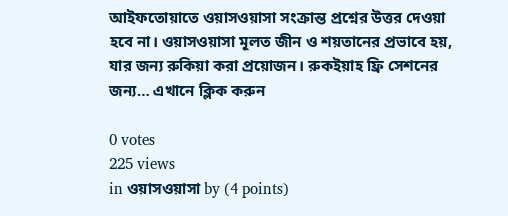আইফতোয়াতে ওয়াসওয়াসা সংক্রান্ত প্রশ্নের উত্তর দেওয়া হবে না। ওয়াসওয়াসা মূলত জীন ও শয়তানের প্রভাবে হয়, যার জন্য রুকিয়া করা প্রয়োজন। রুকইয়াহ ফ্রি সেশনের জন্য… এখানে ক্লিক করুন

0 votes
225 views
in ওয়াসওয়াসা by (4 points)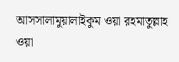আসসালামুয়ালাইকুম ওয়া রহমাতুল্লাহ ওয়া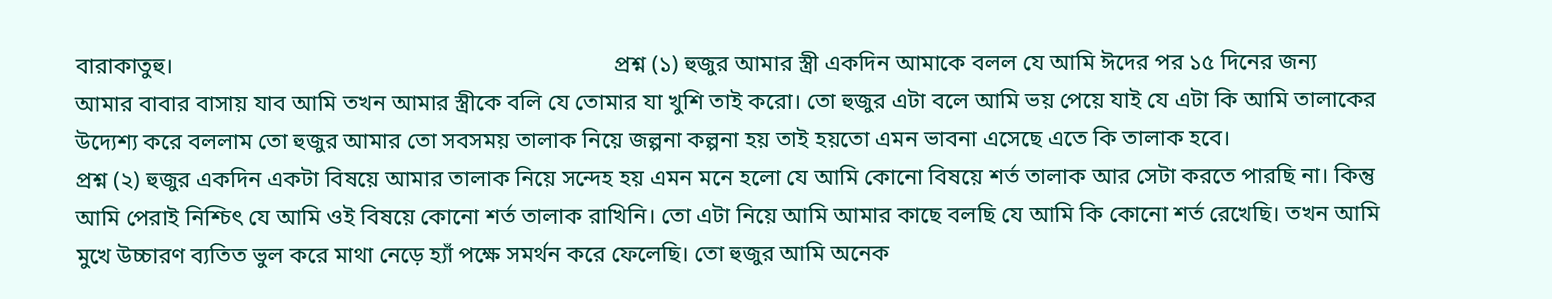বারাকাতুহু।                                                                             প্রশ্ন (১) হুজুর আমার স্ত্রী একদিন আমাকে বলল যে আমি ঈদের পর ১৫ দিনের জন্য আমার বাবার বাসায় যাব আমি তখন আমার স্ত্রীকে বলি যে তোমার যা খুশি তাই করো। তো হুজুর এটা বলে আমি ভয় পেয়ে যাই যে এটা কি আমি তালাকের উদ্যেশ্য করে বললাম তো হুজুর আমার তো সবসময় তালাক নিয়ে জল্পনা কল্পনা হয় তাই হয়তো এমন ভাবনা এসেছে এতে কি তালাক হবে।                                                প্রশ্ন (২) হুজুর একদিন একটা বিষয়ে আমার তালাক নিয়ে সন্দেহ হয় এমন মনে হলো যে আমি কোনো বিষয়ে শর্ত তালাক আর সেটা করতে পারছি না। কিন্তু আমি পেরাই নিশ্চিৎ যে আমি ওই বিষয়ে কোনো শর্ত তালাক রাখিনি। তো এটা নিয়ে আমি আমার কাছে বলছি যে আমি কি কোনো শর্ত রেখেছি। তখন আমি মুখে উচ্চারণ ব্যতিত ভুল করে মাথা নেড়ে হ্যাঁ পক্ষে সমর্থন করে ফেলেছি। তো হুজুর আমি অনেক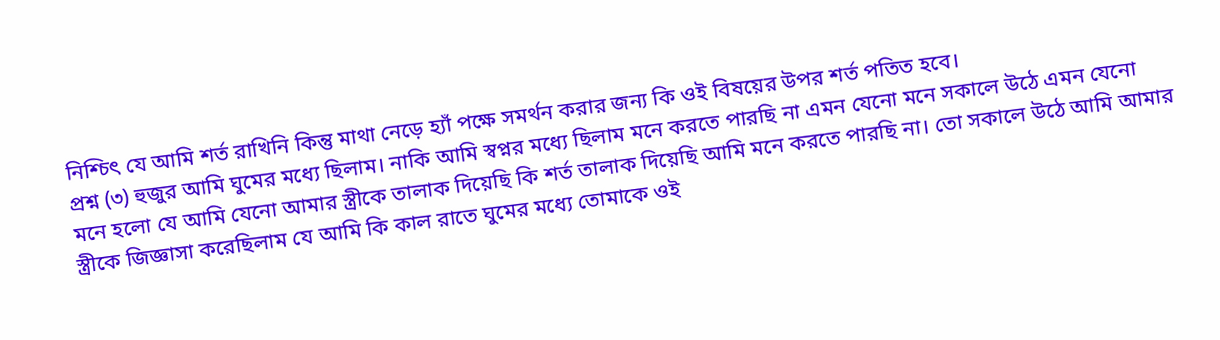নিশ্চিৎ যে আমি শর্ত রাখিনি কিন্তু মাথা নেড়ে হ্যাঁ পক্ষে সমর্থন করার জন্য কি ওই বিষয়ের উপর শর্ত পতিত হবে।                                              প্রশ্ন (৩) হুজুর আমি ঘুমের মধ্যে ছিলাম। নাকি আমি স্বপ্নর মধ্যে ছিলাম মনে করতে পারছি না এমন যেনো মনে সকালে উঠে এমন যেনো মনে হলো যে আমি যেনো আমার স্ত্রীকে তালাক দিয়েছি কি শর্ত তালাক দিয়েছি আমি মনে করতে পারছি না। তো সকালে উঠে আমি আমার স্ত্রীকে জিজ্ঞাসা করেছিলাম যে আমি কি কাল রাতে ঘুমের মধ্যে তোমাকে ওই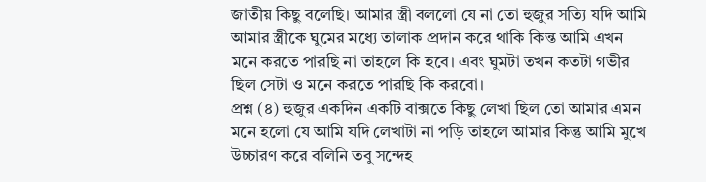জাতীয় কিছু বলেছি। আমার স্ত্রী বললো যে না তো হুজুর সত্যি যদি আমি আমার স্ত্রীকে ঘুমের মধ্যে তালাক প্রদান করে থাকি কিন্ত আমি এখন মনে করতে পারছি না তাহলে কি হবে। এবং ঘুমটা তখন কতটা গভীর ছিল সেটা ও মনে করতে পারছি কি করবো।                                                                                                                             প্রশ্ন (৪) হুজুর একদিন একটি বাক্সতে কিছু লেখা ছিল তো আমার এমন মনে হলো যে আমি যদি লেখাটা না পড়ি তাহলে আমার কিন্তু আমি মুখে উচ্চারণ করে বলিনি তবু সন্দেহ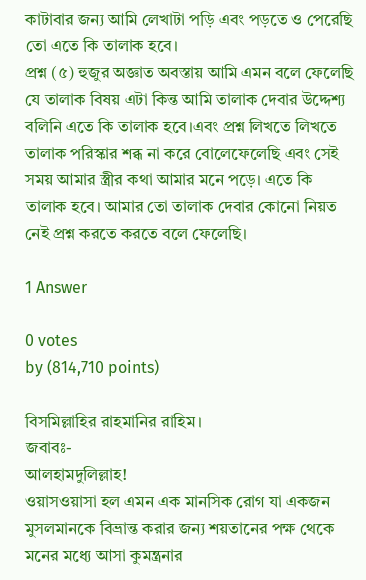কাটাবার জন্য আমি লেখাটা পড়ি এবং পড়তে ও পেরেছি তো এতে কি তালাক হবে।                                                                                   প্রশ্ন (৫) হুজুর অজ্ঞাত অবস্তায় আমি এমন বলে ফেলেছি যে তালাক বিষয় এটা কিন্ত আমি তালাক দেবার উদ্দেশ্য বলিনি এতে কি তালাক হবে।এবং প্রশ্ন লিখতে লিখতে তালাক পরিস্কার শব্ধ না করে বোলেফেলেছি এবং সেই সময় আমার স্ত্রীর কথা আমার মনে পড়ে। এতে কি তালাক হবে। আমার তো তালাক দেবার কোনো নিয়ত নেই প্রশ্ন করতে করতে বলে ফেলেছি।

1 Answer

0 votes
by (814,710 points)

বিসমিল্লাহির রাহমানির রাহিম।
জবাবঃ-
আলহামদুলিল্লাহ!
ওয়াসওয়াসা হল এমন এক মানসিক রোগ যা একজন মুসলমানকে বিভ্রান্ত করার জন্য শয়তানের পক্ষ থেকে মনের মধ্যে আসা কুমন্ত্রনার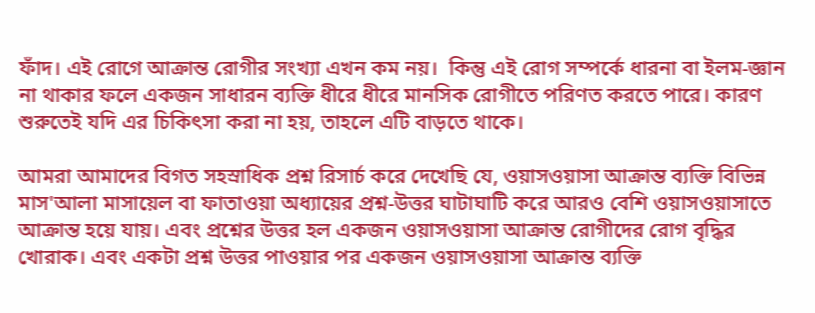ফাঁদ। এই রোগে আক্রান্ত রোগীর সংখ্যা এখন কম নয়।  কিন্তু এই রোগ সম্পর্কে ধারনা বা ইলম-জ্ঞান না থাকার ফলে একজন সাধারন ব্যক্তি ধীরে ধীরে মানসিক রোগীতে পরিণত করতে পারে। কারণ শুরুতেই যদি এর চিকিৎসা করা না হয়, তাহলে এটি বাড়তে থাকে।

আমরা আমাদের বিগত সহস্রাধিক প্রশ্ন রিসার্চ করে দেখেছি যে, ওয়াসওয়াসা আক্রান্ত ব্যক্তি বিভিন্ন মাস'আলা মাসায়েল বা ফাতাওয়া অধ্যায়ের প্রশ্ন-উত্তর ঘাটাঘাটি করে আরও বেশি ওয়াসওয়াসাতে আক্রান্ত হয়ে যায়। এবং প্রশ্নের উত্তর হল একজন ওয়াসওয়াসা আক্রান্ত রোগীদের রোগ বৃদ্ধির খোরাক। এবং একটা প্রশ্ন উত্তর পাওয়ার পর একজন ওয়াসওয়াসা আক্রান্ত ব্যক্তি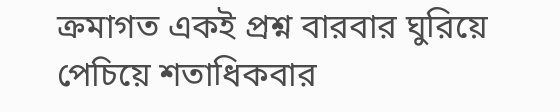ক্রমাগত একই প্রশ্ন বারবার ঘুরিয়ে পেচিয়ে শতাধিকবার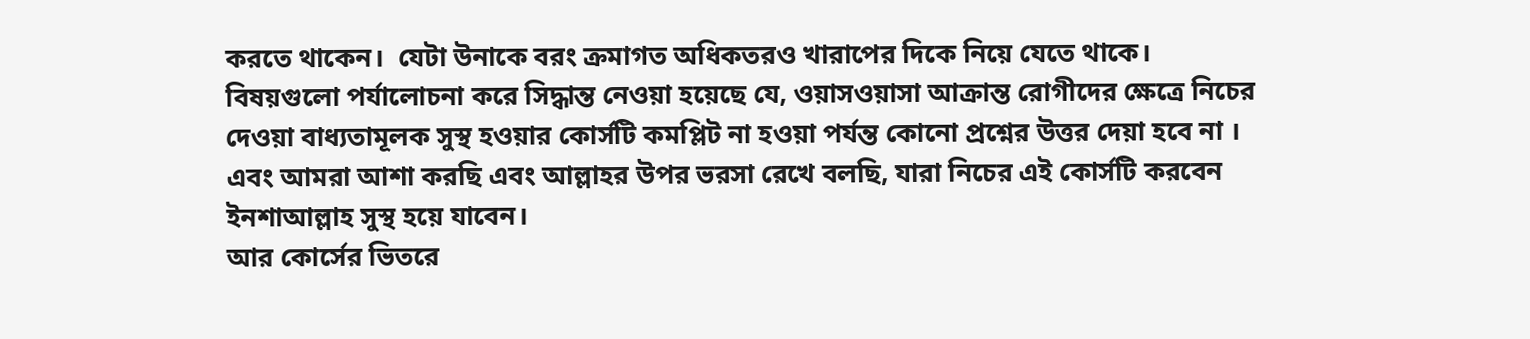করতে থাকেন।  যেটা উনাকে বরং ক্রমাগত অধিকতরও খারাপের দিকে নিয়ে যেতে থাকে।
বিষয়গুলো পর্যালোচনা করে সিদ্ধান্ত নেওয়া হয়েছে যে, ওয়াসওয়াসা আক্রান্ত রোগীদের ক্ষেত্রে নিচের দেওয়া বাধ্যতামূলক সুস্থ হওয়ার কোর্সটি কমপ্লিট না হওয়া পর্যন্ত কোনো প্রশ্নের উত্তর দেয়া হবে না ।
এবং আমরা আশা করছি এবং আল্লাহর উপর ভরসা রেখে বলছি, যারা নিচের এই কোর্সটি করবেন ইনশাআল্লাহ সুস্থ হয়ে যাবেন।
আর কোর্সের ভিতরে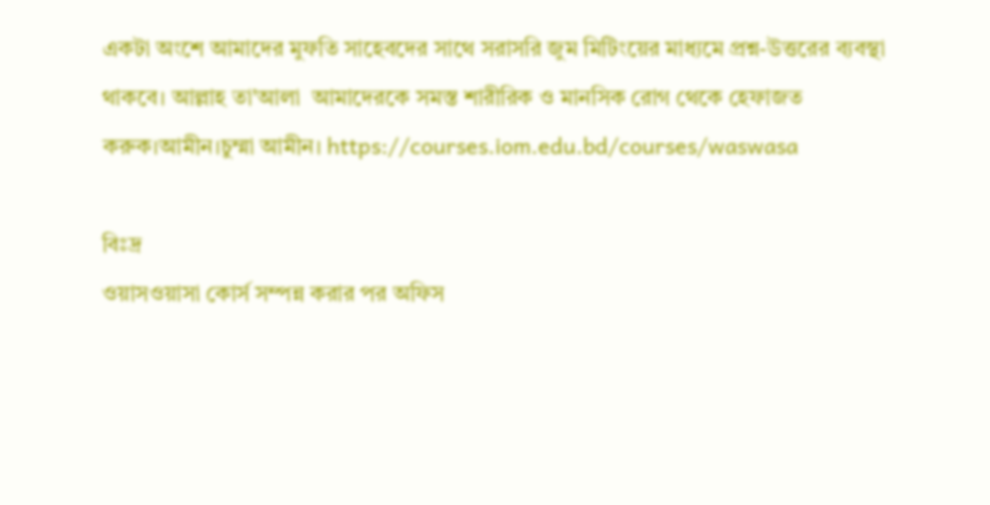একটা অংশে আমাদের মুফতি সাহেবদের সাথে সরাসরি জুম মিটিংয়ের মাধ্যমে প্রশ্ন-উত্তরের ব্যবস্থা থাকবে। আল্লাহ তা'আলা  আমাদেরকে সমস্ত শারীরিক ও মানসিক রোগ থেকে হেফাজত করুক।আমীন।চুম্মা আমীন। https://courses.iom.edu.bd/courses/waswasa

বিঃদ্র
ওয়াসওয়াসা কোর্স সম্পন্ন করার পর অফিস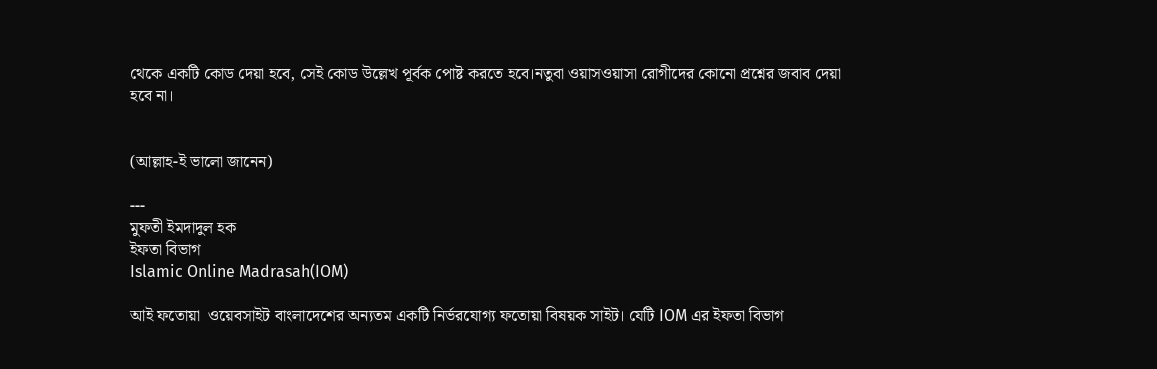থেকে একটি কোড দেয়া হবে, সেই কোড উল্লেখ পূর্বক পোষ্ট করতে হবে।নতুবা ওয়াসওয়াসা রোগীদের কোনো প্রশ্নের জবাব দেয়া হবে না।


(আল্লাহ-ই ভালো জানেন)

---
মুফতী ইমদাদুল হক
ইফতা বিভাগ
Islamic Online Madrasah(IOM)

আই ফতোয়া  ওয়েবসাইট বাংলাদেশের অন্যতম একটি নির্ভরযোগ্য ফতোয়া বিষয়ক সাইট। যেটি IOM এর ইফতা বিভাগ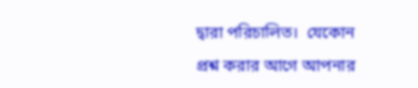দ্বারা পরিচালিত।  যেকোন প্রশ্ন করার আগে আপনার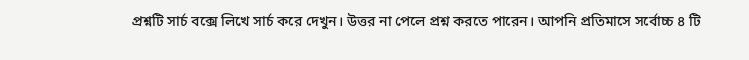প্রশ্নটি সার্চ বক্সে লিখে সার্চ করে দেখুন। উত্তর না পেলে প্রশ্ন করতে পারেন। আপনি প্রতিমাসে সর্বোচ্চ ৪ টি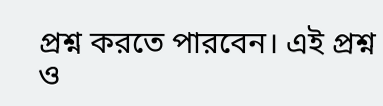প্রশ্ন করতে পারবেন। এই প্রশ্ন ও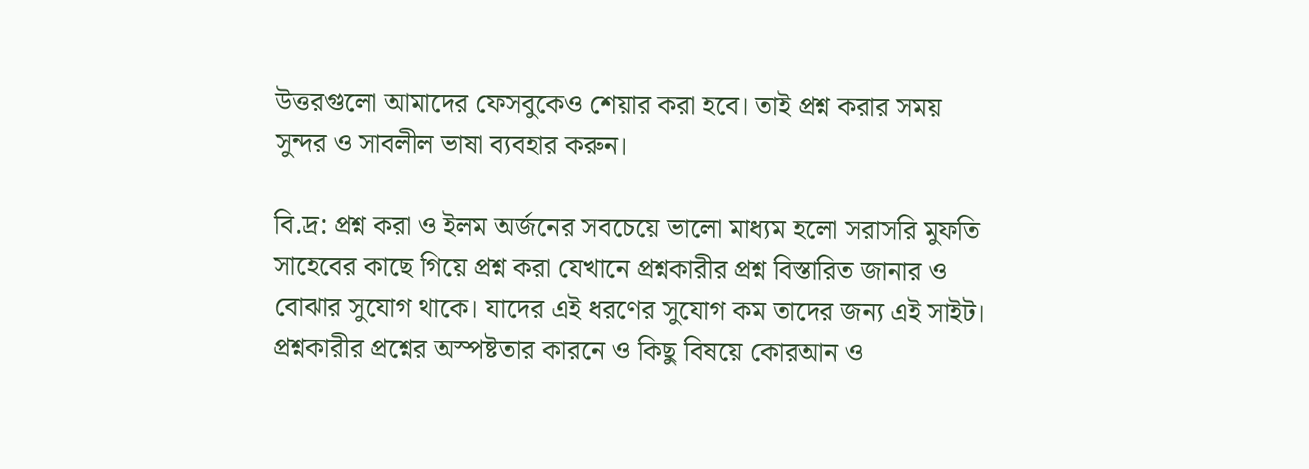উত্তরগুলো আমাদের ফেসবুকেও শেয়ার করা হবে। তাই প্রশ্ন করার সময় সুন্দর ও সাবলীল ভাষা ব্যবহার করুন।

বি.দ্র: প্রশ্ন করা ও ইলম অর্জনের সবচেয়ে ভালো মাধ্যম হলো সরাসরি মুফতি সাহেবের কাছে গিয়ে প্রশ্ন করা যেখানে প্রশ্নকারীর প্রশ্ন বিস্তারিত জানার ও বোঝার সুযোগ থাকে। যাদের এই ধরণের সুযোগ কম তাদের জন্য এই সাইট। প্রশ্নকারীর প্রশ্নের অস্পষ্টতার কারনে ও কিছু বিষয়ে কোরআন ও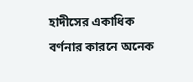হাদীসের একাধিক বর্ণনার কারনে অনেক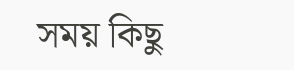সময় কিছু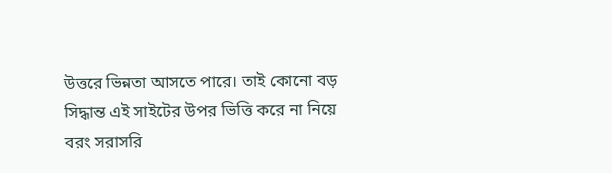উত্তরে ভিন্নতা আসতে পারে। তাই কোনো বড় সিদ্ধান্ত এই সাইটের উপর ভিত্তি করে না নিয়ে বরং সরাসরি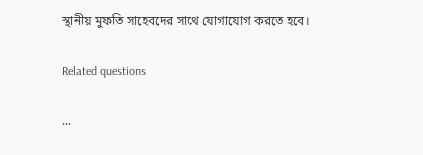স্থানীয় মুফতি সাহেবদের সাথে যোগাযোগ করতে হবে।

Related questions

...